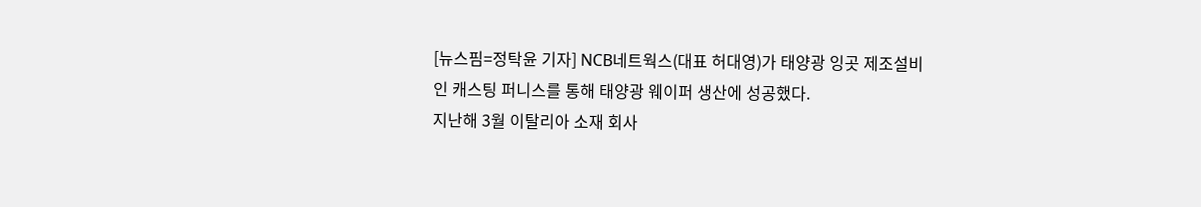[뉴스핌=정탁윤 기자] NCB네트웍스(대표 허대영)가 태양광 잉곳 제조설비인 캐스팅 퍼니스를 통해 태양광 웨이퍼 생산에 성공했다.
지난해 3월 이탈리아 소재 회사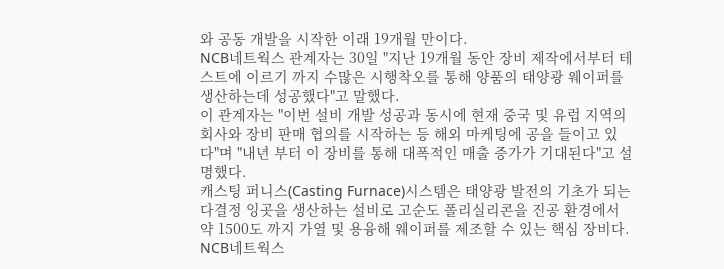와 공동 개발을 시작한 이래 19개월 만이다.
NCB네트웍스 관계자는 30일 "지난 19개월 동안 장비 제작에서부터 테스트에 이르기 까지 수많은 시행착오를 통해 양품의 태양광 웨이퍼를 생산하는데 성공했다"고 말했다.
이 관계자는 "이번 설비 개발 성공과 동시에 현재 중국 및 유럽 지역의 회사와 장비 판매 협의를 시작하는 등 해외 마케팅에 공을 들이고 있다"며 "내년 부터 이 장비를 통해 대폭적인 매출 증가가 기대된다"고 설명했다.
캐스팅 퍼니스(Casting Furnace)시스템은 태양광 발전의 기초가 되는 다결정 잉곳을 생산하는 설비로 고순도 폴리실리콘을 진공 환경에서 약 1500도 까지 가열 및 용융해 웨이퍼를 제조할 수 있는 핵심 장비다.
NCB네트웍스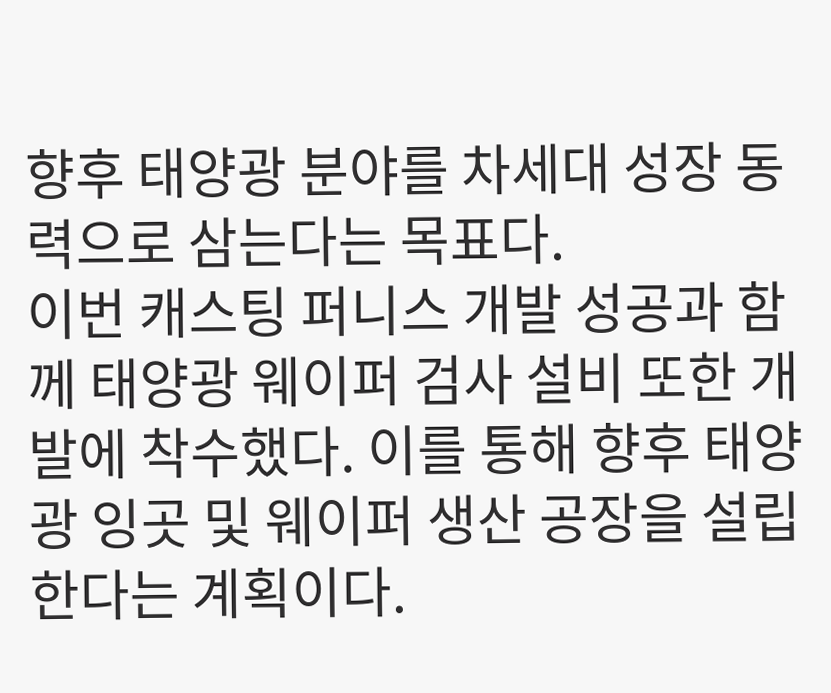향후 태양광 분야를 차세대 성장 동력으로 삼는다는 목표다.
이번 캐스팅 퍼니스 개발 성공과 함께 태양광 웨이퍼 검사 설비 또한 개발에 착수했다. 이를 통해 향후 태양광 잉곳 및 웨이퍼 생산 공장을 설립한다는 계획이다.